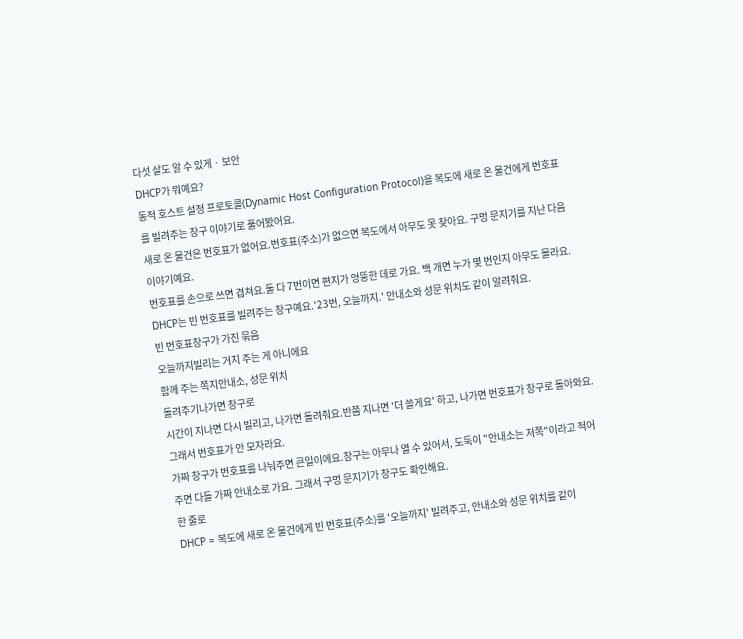다섯 살도 알 수 있게 · 보안
DHCP가 뭐예요?
동적 호스트 설정 프로토콜(Dynamic Host Configuration Protocol)을 복도에 새로 온 물건에게 번호표를 빌려주는 창구 이야기로 풀어봤어요.
새로 온 물건은 번호표가 없어요.번호표(주소)가 없으면 복도에서 아무도 못 찾아요. 구멍 문지기를 지난 다음 이야기예요.
번호표를 손으로 쓰면 겹쳐요.둘 다 7번이면 편지가 엉뚱한 데로 가요. 백 개면 누가 몇 번인지 아무도 몰라요.
DHCP는 빈 번호표를 빌려주는 창구예요.'23번, 오늘까지.' 안내소와 성문 위치도 같이 알려줘요.
빈 번호표창구가 가진 묶음
오늘까지빌리는 거지 주는 게 아니에요
함께 주는 쪽지안내소, 성문 위치
돌려주기나가면 창구로
시간이 지나면 다시 빌리고, 나가면 돌려줘요.반쯤 지나면 '더 쓸게요' 하고, 나가면 번호표가 창구로 돌아와요. 그래서 번호표가 안 모자라요.
가짜 창구가 번호표를 나눠주면 큰일이에요.창구는 아무나 열 수 있어서, 도둑이 "안내소는 저쪽"이라고 적어주면 다들 가짜 안내소로 가요. 그래서 구멍 문지기가 창구도 확인해요.
한 줄로
DHCP = 복도에 새로 온 물건에게 빈 번호표(주소)를 '오늘까지' 빌려주고, 안내소와 성문 위치를 같이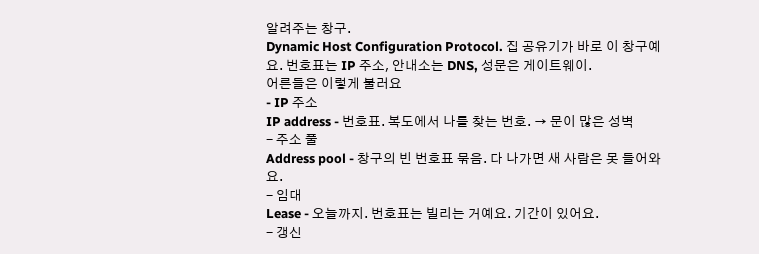알려주는 창구.
Dynamic Host Configuration Protocol. 집 공유기가 바로 이 창구예요. 번호표는 IP 주소, 안내소는 DNS, 성문은 게이트웨이.
어른들은 이렇게 불러요
- IP 주소
IP address - 번호표. 복도에서 나를 찾는 번호. → 문이 많은 성벽
- 주소 풀
Address pool - 창구의 빈 번호표 묶음. 다 나가면 새 사람은 못 들어와요.
- 임대
Lease - 오늘까지. 번호표는 빌리는 거예요. 기간이 있어요.
- 갱신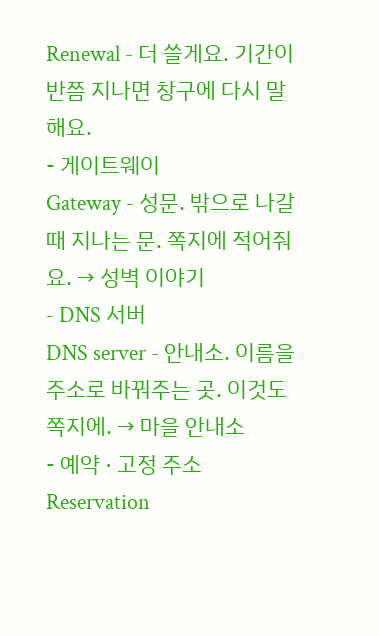Renewal - 더 쓸게요. 기간이 반쯤 지나면 창구에 다시 말해요.
- 게이트웨이
Gateway - 성문. 밖으로 나갈 때 지나는 문. 쪽지에 적어줘요. → 성벽 이야기
- DNS 서버
DNS server - 안내소. 이름을 주소로 바꿔주는 곳. 이것도 쪽지에. → 마을 안내소
- 예약 · 고정 주소
Reservation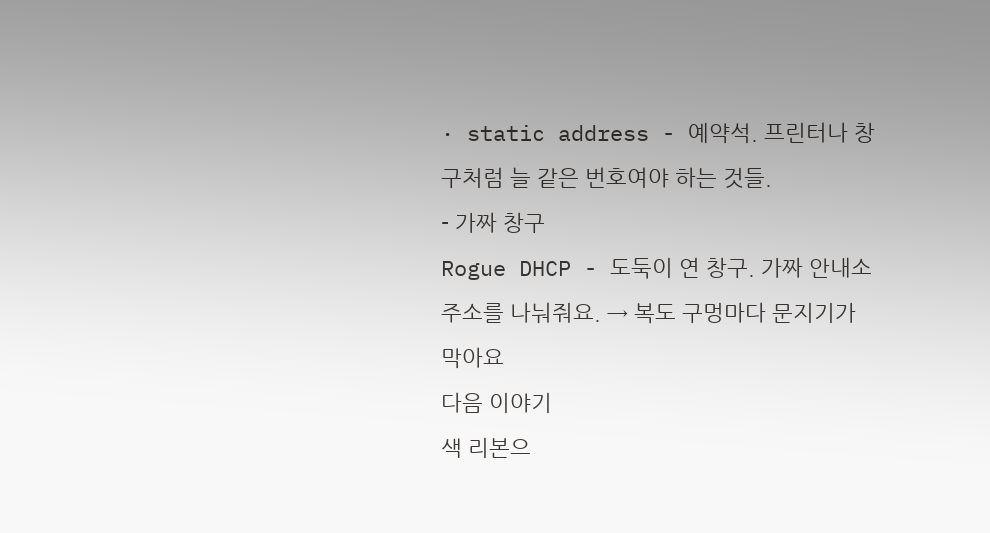· static address - 예약석. 프린터나 창구처럼 늘 같은 번호여야 하는 것들.
- 가짜 창구
Rogue DHCP - 도둑이 연 창구. 가짜 안내소 주소를 나눠줘요. → 복도 구멍마다 문지기가 막아요
다음 이야기
색 리본으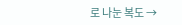로 나눈 복도 →